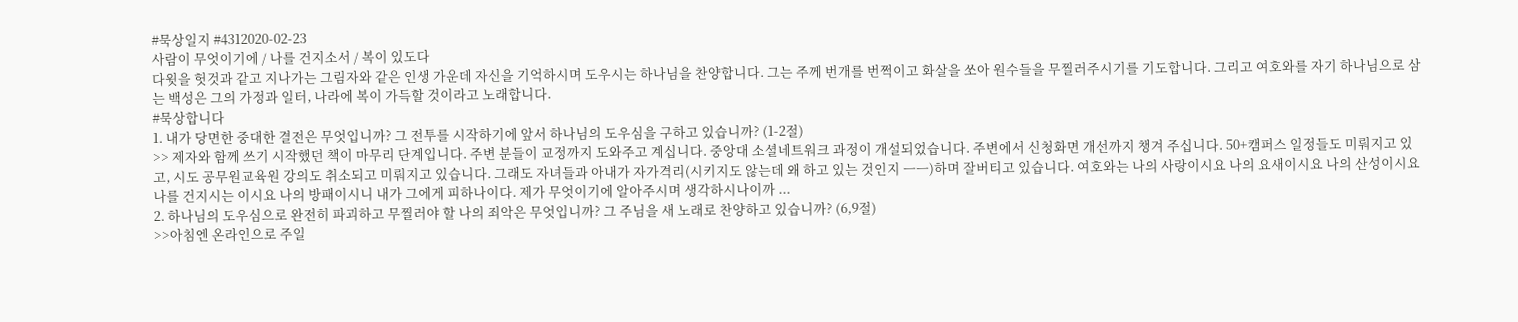#묵상일지 #4312020-02-23
사람이 무엇이기에 / 나를 건지소서 / 복이 있도다
다윗을 헛것과 같고 지나가는 그림자와 같은 인생 가운데 자신을 기억하시며 도우시는 하나님을 찬양합니다. 그는 주께 번개를 번쩍이고 화살을 쏘아 원수들을 무찔러주시기를 기도합니다. 그리고 여호와를 자기 하나님으로 삼는 백성은 그의 가정과 일터, 나라에 복이 가득할 것이라고 노래합니다.
#묵상합니다
1. 내가 당면한 중대한 결전은 무엇입니까? 그 전투를 시작하기에 앞서 하나님의 도우심을 구하고 있습니까? (1-2절)
>> 제자와 함께 쓰기 시작했던 책이 마무리 단계입니다. 주변 분들이 교정까지 도와주고 계십니다. 중앙대 소셜네트워크 과정이 개설되었습니다. 주변에서 신청화면 개선까지 챙겨 주십니다. 50+캠퍼스 일정들도 미뤄지고 있고, 시도 공무원교육원 강의도 취소되고 미뤄지고 있습니다. 그래도 자녀들과 아내가 자가격리(시키지도 않는데 왜 하고 있는 것인지 ㅡㅡ)하며 잘버티고 있습니다. 여호와는 나의 사랑이시요 나의 요새이시요 나의 산성이시요 나를 건지시는 이시요 나의 방패이시니 내가 그에게 피하나이다. 제가 무엇이기에 알아주시며 생각하시나이까 ...
2. 하나님의 도우심으로 완전히 파괴하고 무찔러야 할 나의 죄악은 무엇입니까? 그 주님을 새 노래로 찬양하고 있습니까? (6,9절)
>>아침엔 온라인으로 주일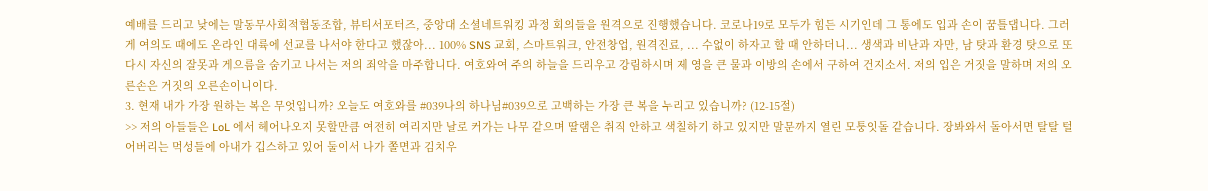예배를 드리고 낮에는 말동무사회적협동조합, 뷰티서포터즈, 중앙대 소셜네트워킹 과정 회의들을 원격으로 진행했습니다. 코로나19로 모두가 힘든 시기인데 그 통에도 입과 손이 꿈틀댑니다. 그러게 여의도 때에도 온라인 대륙에 선교를 나서야 한다고 했잖아... 100% SNS 교회, 스마트워크, 안전창업, 원격진료, ... 수없이 하자고 할 때 안하더니... 생색과 비난과 자만, 남 탓과 환경 탓으로 또다시 자신의 잘못과 게으름을 숨기고 나서는 저의 죄악을 마주합니다. 여호와여 주의 하늘을 드리우고 강림하시며 제 영을 큰 물과 이방의 손에서 구하여 건지소서. 저의 입은 거짓을 말하며 저의 오른손은 거짓의 오른손이니이다.
3. 현재 내가 가장 원하는 복은 무엇입니까? 오늘도 여호와를 #039나의 하나님#039으로 고백하는 가장 큰 복을 누리고 있습니까? (12-15절)
>> 저의 아들들은 LoL 에서 헤어나오지 못할만큼 여전히 여리지만 날로 커가는 나무 같으며 딸램은 취직 안하고 색칠하기 하고 있지만 말문까지 열린 모퉁잇돌 같습니다. 장봐와서 돌아서면 탈탈 털어버리는 먹성들에 아내가 깁스하고 있어 둘이서 나가 쫄면과 김치우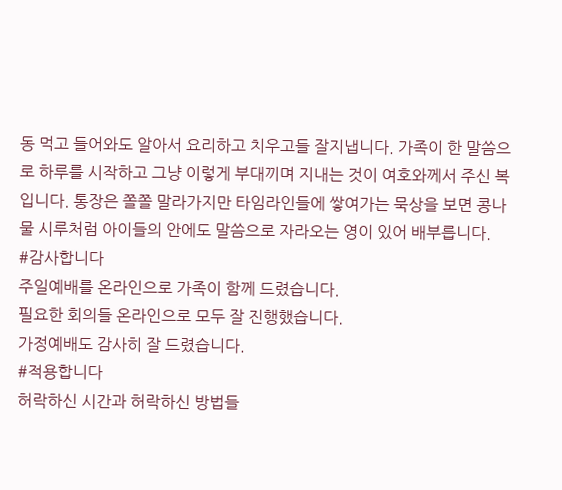동 먹고 들어와도 알아서 요리하고 치우고들 잘지냅니다. 가족이 한 말씀으로 하루를 시작하고 그냥 이렇게 부대끼며 지내는 것이 여호와께서 주신 복입니다. 통장은 쫄쫄 말라가지만 타임라인들에 쌓여가는 묵상을 보면 콩나물 시루처럼 아이들의 안에도 말씀으로 자라오는 영이 있어 배부릅니다.
#감사합니다
주일예배를 온라인으로 가족이 함께 드렸습니다.
필요한 회의들 온라인으로 모두 잘 진행했습니다.
가정예배도 감사히 잘 드렸습니다.
#적용합니다
허락하신 시간과 허락하신 방법들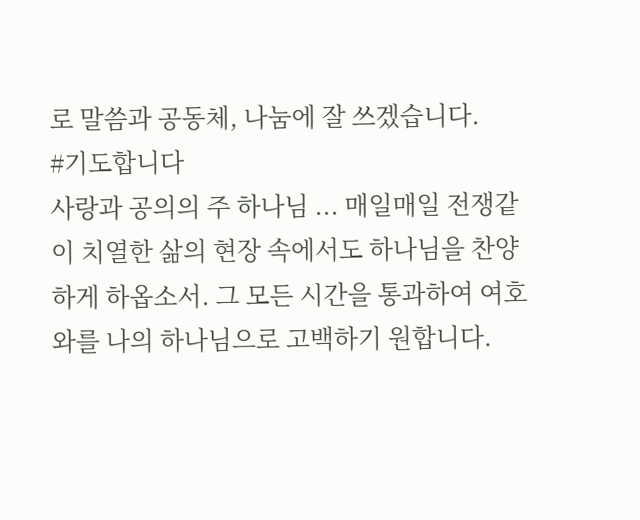로 말씀과 공동체, 나눔에 잘 쓰겠습니다.
#기도합니다
사랑과 공의의 주 하나님 ... 매일매일 전쟁같이 치열한 삶의 현장 속에서도 하나님을 찬양하게 하옵소서. 그 모든 시간을 통과하여 여호와를 나의 하나님으로 고백하기 원합니다.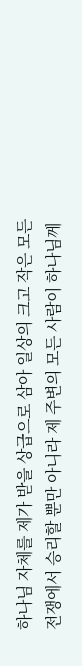하나님 자체를 제가 받을 상급으로 삼아 일상의 크고 작은 모든 전쟁에서 승리할 뿐만 아니라 제 주변의 모든 사람이 하나님께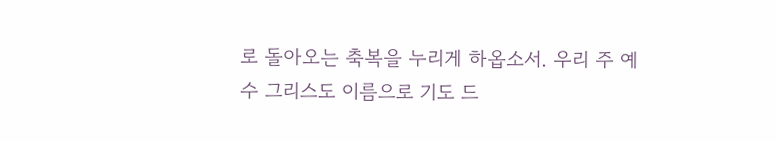로 돌아오는 축복을 누리게 하옵소서. 우리 주 예수 그리스도 이름으로 기도 드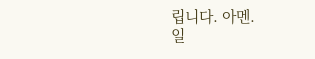립니다. 아멘.
일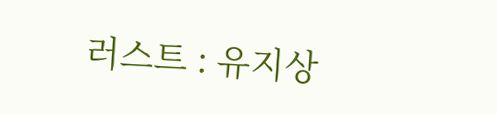러스트 : 유지상